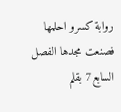روابة كسرو احلمها فصنعت مجدها الفصل السابع7 بقلم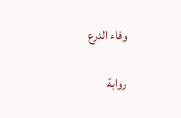وفاء الدرع

روابة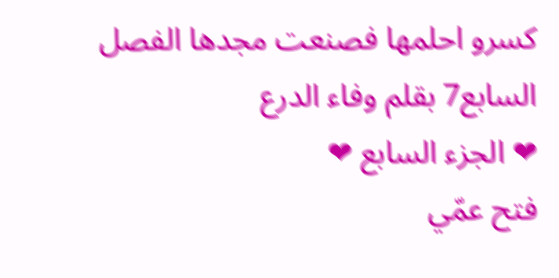كسرو احلمها فصنعت مجدها الفصل السابع7 بقلم وفاء الدرع
❤ الجزء السابع ❤
فتح عمّي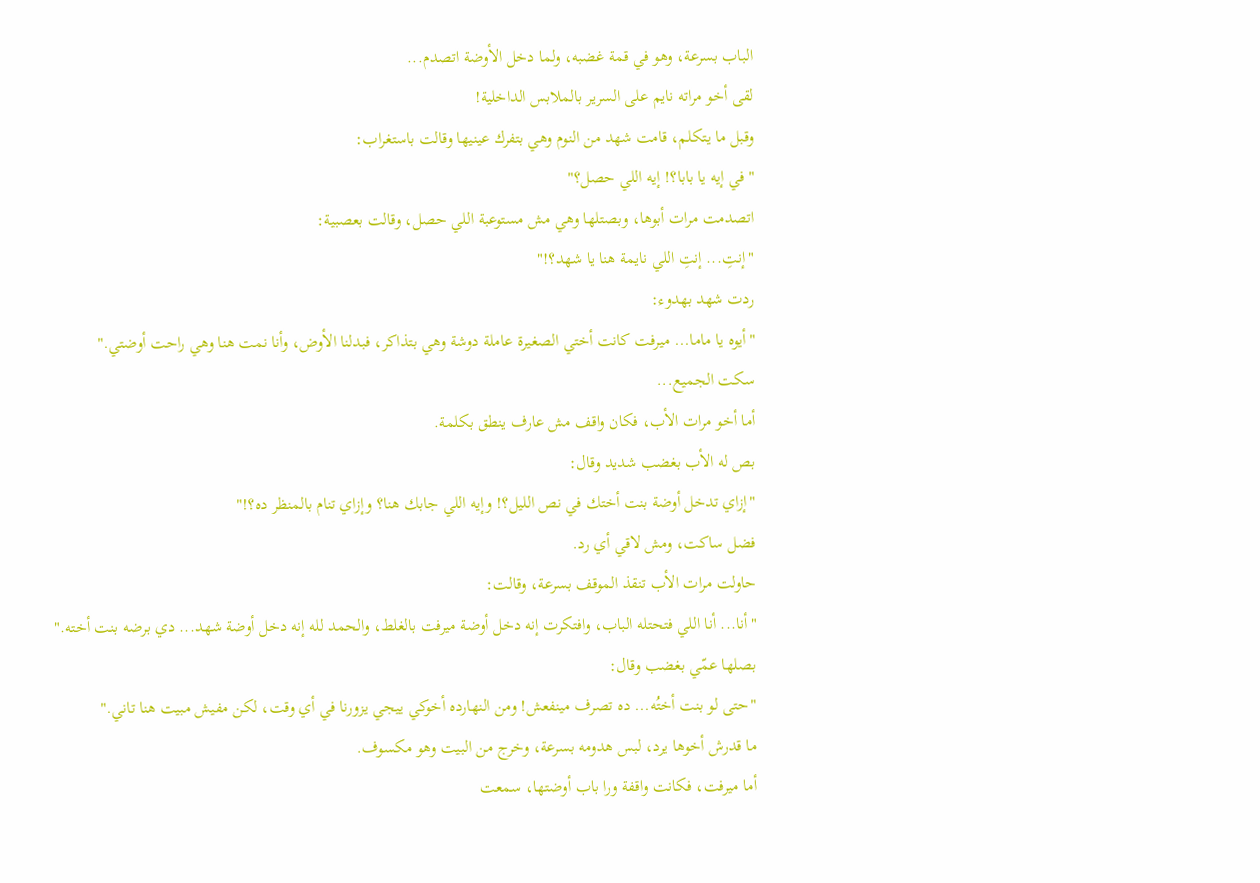الباب بسرعة، وهو في قمة غضبه، ولما دخل الأوضة اتصدم...
لقى أخو مراته نايم على السرير بالملابس الداخلية!
وقبل ما يتكلم، قامت شهد من النوم وهي بتفرك عينيها وقالت باستغراب:
"في إيه يا بابا؟! إيه اللي حصل؟"
اتصدمت مرات أبوها، وبصتلها وهي مش مستوعبة اللي حصل، وقالت بعصبية:
"إنتِ... إنتِ اللي نايمة هنا يا شهد؟!"
ردت شهد بهدوء:
"أيوه يا ماما... ميرفت كانت أختي الصغيرة عاملة دوشة وهي بتذاكر، فبدلنا الأوض، وأنا نمت هنا وهي راحت أوضتي."
سكت الجميع...
أما أخو مرات الأب، فكان واقف مش عارف ينطق بكلمة.
بص له الأب بغضب شديد وقال:
"إزاي تدخل أوضة بنت أختك في نص الليل؟! وإيه اللي جابك هنا؟ وإزاي تنام بالمنظر ده؟!"
فضل ساكت، ومش لاقي أي رد.
حاولت مرات الأب تنقذ الموقف بسرعة، وقالت:
"أنا... أنا اللي فتحتله الباب، وافتكرت إنه دخل أوضة ميرفت بالغلط، والحمد لله إنه دخل أوضة شهد... دي برضه بنت أخته."
بصلها عمّي بغضب وقال:
"حتى لو بنت أختُه... ده تصرف مينفعش! ومن النهارده أخوكي ييجي يزورنا في أي وقت، لكن مفيش مبيت هنا تاني."
ما قدرش أخوها يرد، لبس هدومه بسرعة، وخرج من البيت وهو مكسوف.
أما ميرفت، فكانت واقفة ورا باب أوضتها، سمعت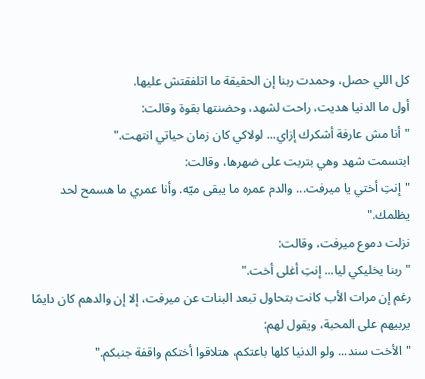كل اللي حصل، وحمدت ربنا إن الحقيقة ما اتلفقتش عليها.
أول ما الدنيا هديت، راحت لشهد، وحضنتها بقوة وقالت:
"أنا مش عارفة أشكرك إزاي... لولاكي كان زمان حياتي انتهت."
ابتسمت شهد وهي بتربت على ضهرها، وقالت:
"إنتِ أختي يا ميرفت... والدم عمره ما يبقى ميّه. وأنا عمري ما هسمح لحد يظلمك."
نزلت دموع ميرفت، وقالت:
"ربنا يخليكي ليا... إنتِ أغلى أخت."
رغم إن مرات الأب كانت بتحاول تبعد البنات عن ميرفت، إلا إن والدهم كان دايمًا يربيهم على المحبة، ويقول لهم:
"الأخت سند... ولو الدنيا كلها باعتكم، هتلاقوا أختكم واقفة جنبكم."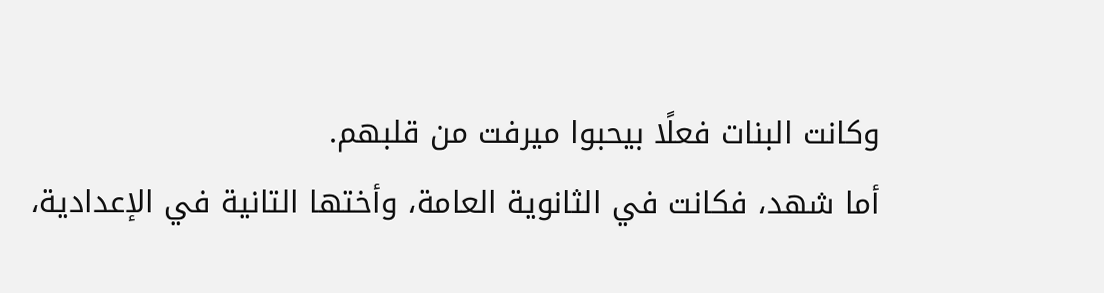وكانت البنات فعلًا بيحبوا ميرفت من قلبهم.
أما شهد، فكانت في الثانوية العامة، وأختها التانية في الإعدادية،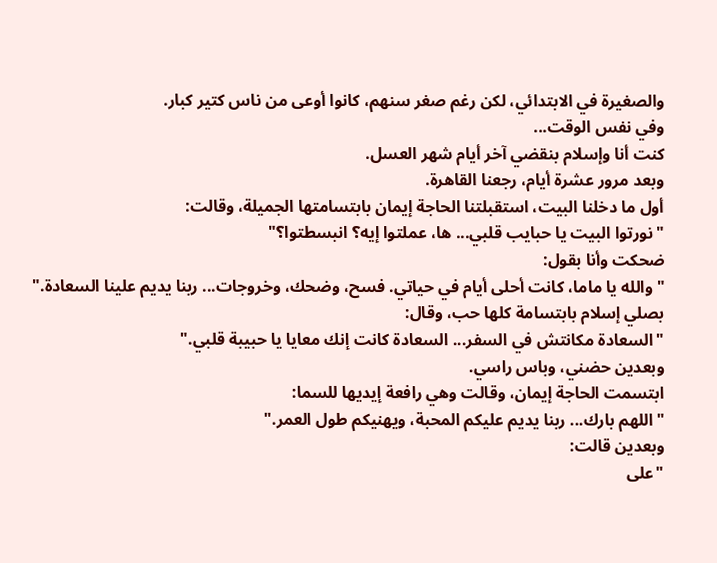والصغيرة في الابتدائي، لكن رغم صغر سنهم، كانوا أوعى من ناس كتير كبار.
وفي نفس الوقت...
كنت أنا وإسلام بنقضي آخر أيام شهر العسل.
وبعد مرور عشرة أيام، رجعنا القاهرة.
أول ما دخلنا البيت، استقبلتنا الحاجة إيمان بابتسامتها الجميلة، وقالت:
"نورتوا البيت يا حبايب قلبي... ها، عملتوا إيه؟ انبسطتوا؟"
ضحكت وأنا بقول:
"والله يا ماما، كانت أحلى أيام في حياتي. فسح، وضحك، وخروجات... ربنا يديم علينا السعادة."
بصلي إسلام بابتسامة كلها حب، وقال:
"السعادة مكانتش في السفر... السعادة كانت إنك معايا يا حبيبة قلبي."
وبعدين حضني، وباس راسي.
ابتسمت الحاجة إيمان، وقالت وهي رافعة إيديها للسما:
"اللهم بارك... ربنا يديم عليكم المحبة، ويهنيكم طول العمر."
وبعدين قالت:
"على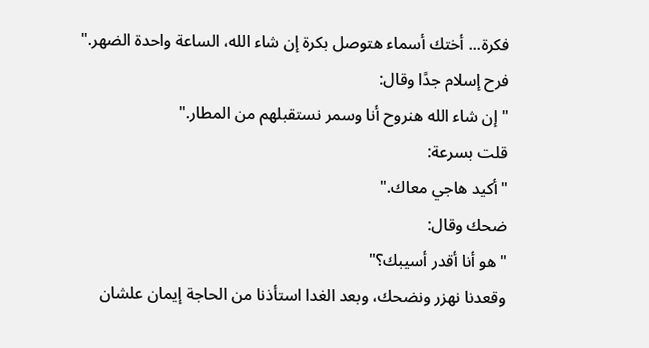فكرة... أختك أسماء هتوصل بكرة إن شاء الله، الساعة واحدة الضهر."
فرح إسلام جدًا وقال:
"إن شاء الله هنروح أنا وسمر نستقبلهم من المطار."
قلت بسرعة:
"أكيد هاجي معاك."
ضحك وقال:
"هو أنا أقدر أسيبك؟"
وقعدنا نهزر ونضحك، وبعد الغدا استأذنا من الحاجة إيمان علشان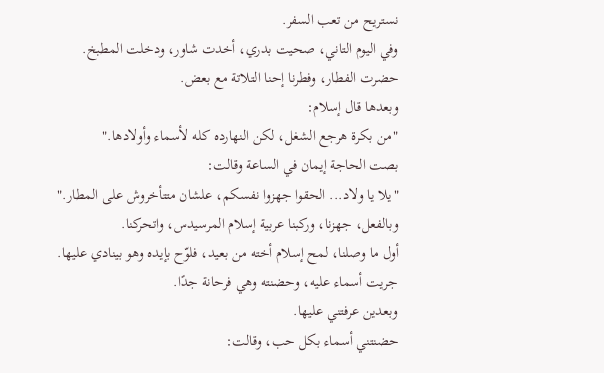نستريح من تعب السفر.
وفي اليوم التاني، صحيت بدري، أخدت شاور، ودخلت المطبخ.
حضرت الفطار، وفطرنا إحنا التلاتة مع بعض.
وبعدها قال إسلام:
"من بكرة هرجع الشغل، لكن النهارده كله لأسماء وأولادها."
بصت الحاجة إيمان في الساعة وقالت:
"يلا يا ولاد... الحقوا جهزوا نفسكم، علشان متتأخروش على المطار."
وبالفعل، جهزنا، وركبنا عربية إسلام المرسيدس، واتحركنا.
أول ما وصلنا، لمح إسلام أخته من بعيد، فلوّح بإيده وهو بينادي عليها.
جريت أسماء عليه، وحضنته وهي فرحانة جدًا.
وبعدين عرفتني عليها.
حضنتني أسماء بكل حب، وقالت: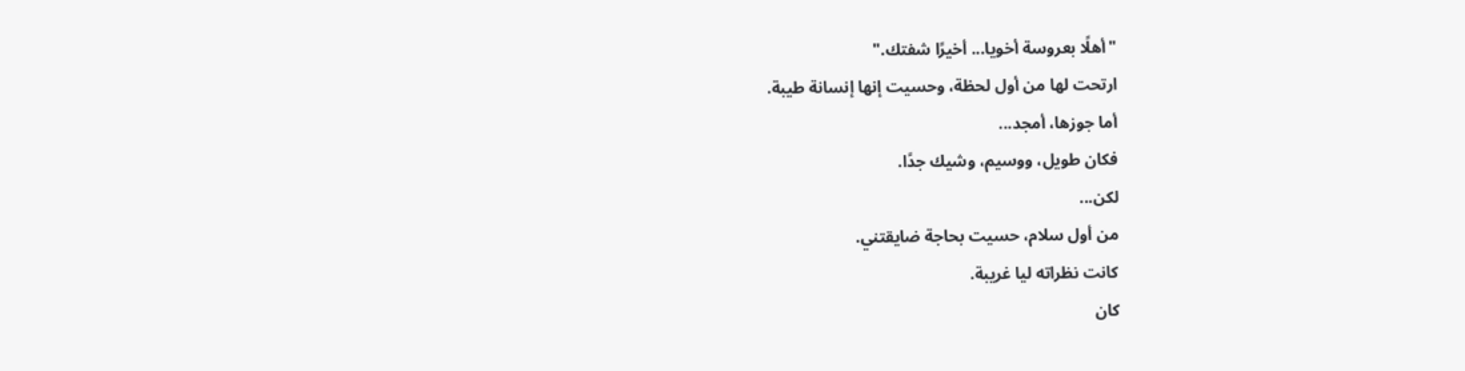"أهلًا بعروسة أخويا... أخيرًا شفتك."
ارتحت لها من أول لحظة، وحسيت إنها إنسانة طيبة.
أما جوزها، أمجد...
فكان طويل، ووسيم، وشيك جدًا.
لكن...
من أول سلام، حسيت بحاجة ضايقتني.
كانت نظراته ليا غريبة.
كان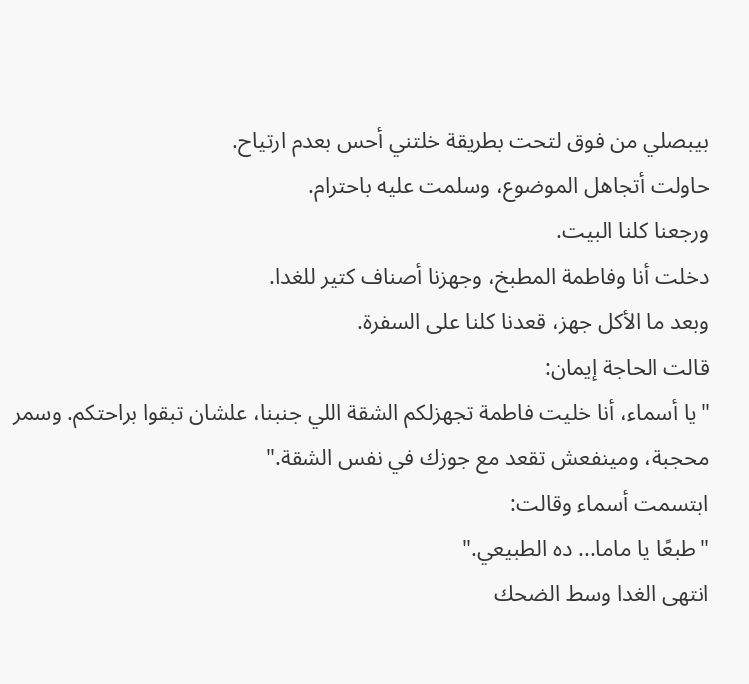بيبصلي من فوق لتحت بطريقة خلتني أحس بعدم ارتياح.
حاولت أتجاهل الموضوع، وسلمت عليه باحترام.
ورجعنا كلنا البيت.
دخلت أنا وفاطمة المطبخ، وجهزنا أصناف كتير للغدا.
وبعد ما الأكل جهز، قعدنا كلنا على السفرة.
قالت الحاجة إيمان:
"يا أسماء، أنا خليت فاطمة تجهزلكم الشقة اللي جنبنا، علشان تبقوا براحتكم. وسمر محجبة، ومينفعش تقعد مع جوزك في نفس الشقة."
ابتسمت أسماء وقالت:
"طبعًا يا ماما... ده الطبيعي."
انتهى الغدا وسط الضحك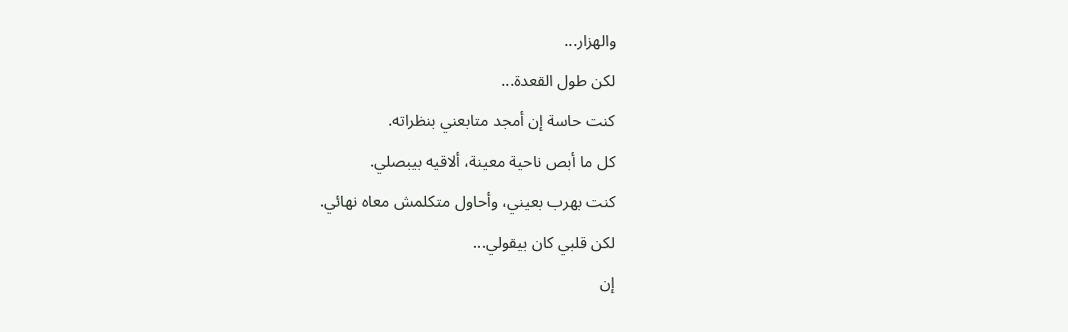والهزار...
لكن طول القعدة...
كنت حاسة إن أمجد متابعني بنظراته.
كل ما أبص ناحية معينة، ألاقيه بيبصلي.
كنت بهرب بعيني، وأحاول متكلمش معاه نهائي.
لكن قلبي كان بيقولي...
إن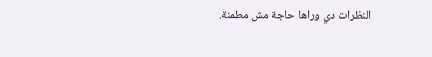النظرات دي وراها حاجة مش مطمنة.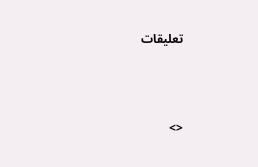تعليقات



<>